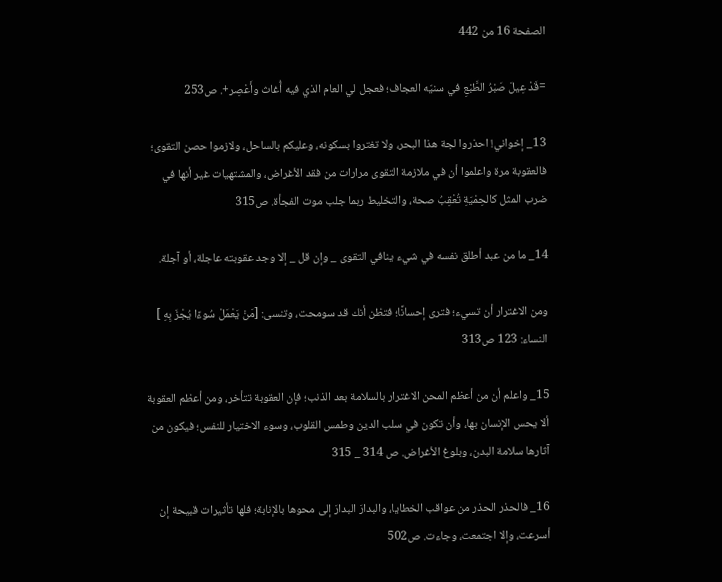الصفحة 16 من 442

=قَدْ عِيلَ صَبْرُ الطَّبْعِ في سنيّه العجاف؛ فعجل لي العام الذي فيه أُغاث وأَعْصِر+. ص253

13_ إخواني! احذروا لجة هذا البحر، ولا تغتروا بسكونه، وعليكم بالساحل، ولازموا حصن التقوى؛ فالعقوبة مرة واعلموا أن في ملازمة التقوى مرارات من فقد الأغراض، والمشتهيات غير أنها في ضرب المثل كالحِمْيَةِ تُعْقِبُ صحة، والتخليط ربما جلب موت الفجأة. ص315

14_ ما من عبد أطلق نفسه في شيء ينافي التقوى _ وإن قل _ إلا وجد عقوبته عاجلة، أو آجلة.

ومن الاغترار أن تسيء؛ فترى إحسانًا؛ فتظن أنك قد سومحت، وتنسى: [مَنْ يَعْمَلْ سُوءًا يُجْزَ بِهِ ] النساء: 123 ص313

15_ واعلم أن من أعظم المحن الاغترار بالسلامة بعد الذنب؛ فإن العقوبة تتأخر، ومن أعظم العقوبة ألا يحس الإنسان بها، وأن تكون في سلب الدين وطمس القلوب، وسوء الاختيار للنفس؛ فيكون من آثارها سلامة البدن، وبلوغ الأغراض. ص 314 _ 315

16_ فالحذر الحذر من عواقب الخطايا، والبدارَ البدارَ إلى محوها بالإنابة؛ فلها تأثيرات قبيحة إن أسرعت، وإلا اجتمعت، وجاءت. ص502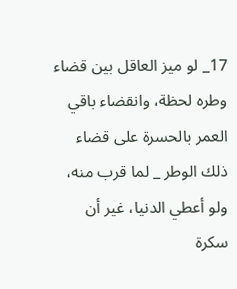17_ لو ميز العاقل بين قضاء وطره لحظة، وانقضاء باقي العمر بالحسرة على قضاء ذلك الوطر _ لما قرب منه، ولو أعطي الدنيا، غير أن سكرة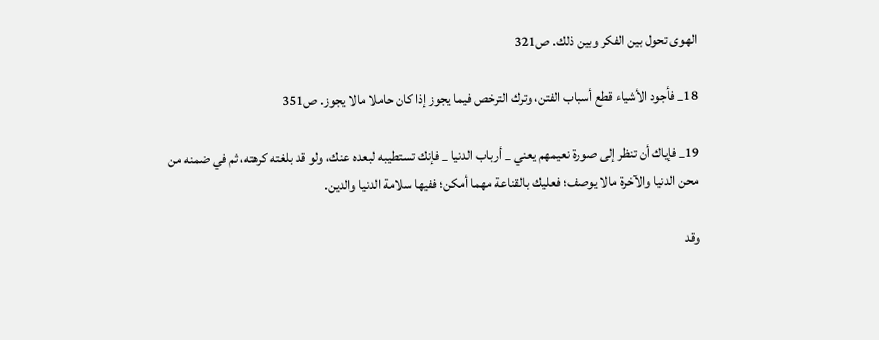الهوى تحول بين الفكر وبين ذلك. ص321

18_ فأجود الأشياء قطع أسباب الفتن، وترك الترخص فيما يجوز إذا كان حاملا مالا يجوز. ص351

19_ فإياك أن تنظر إلى صورة نعيمهم يعني _ أرباب الدنيا _ فإنك تستطيبه لبعده عنك، ولو قد بلغته كرهته، ثم في ضمنه من محن الدنيا والآخرة مالا يوصف؛ فعليك بالقناعة مهما أمكن؛ ففيها سلامة الدنيا والدين.

وقد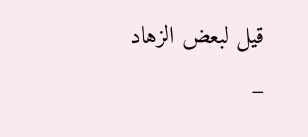قيل لبعض الزهاد _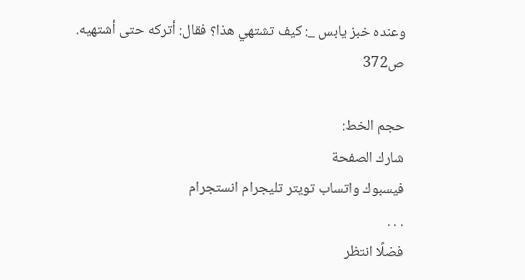وعنده خبز يابس _: كيف تشتهي هذا؟ فقال: أتركه حتى أشتهيه. ص372

حجم الخط:
شارك الصفحة
فيسبوك واتساب تويتر تليجرام انستجرام
. . .
فضلًا انتظر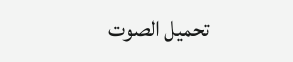تحميل الصوت